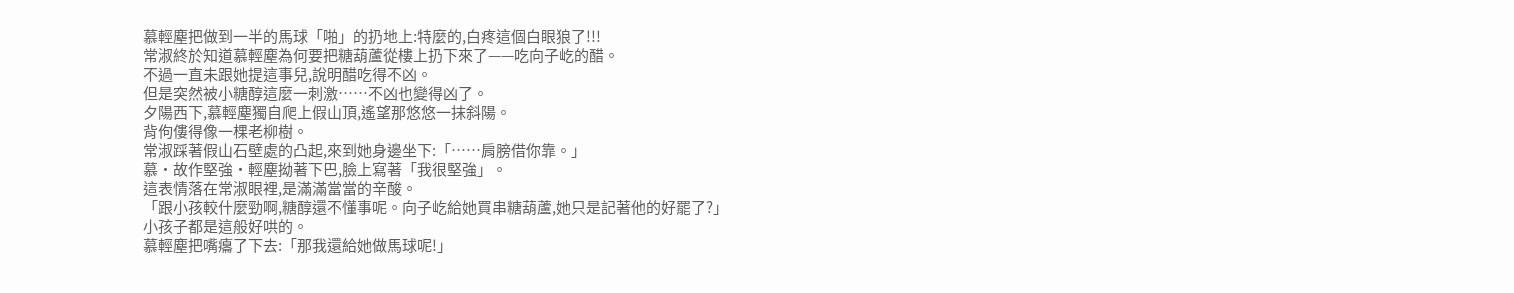慕輕塵把做到一半的馬球「啪」的扔地上:特麼的,白疼這個白眼狼了!!!
常淑終於知道慕輕塵為何要把糖葫蘆從樓上扔下來了——吃向子屹的醋。
不過一直未跟她提這事兒,說明醋吃得不凶。
但是突然被小糖醇這麼一刺激……不凶也變得凶了。
夕陽西下,慕輕塵獨自爬上假山頂,遙望那悠悠一抹斜陽。
背佝僂得像一棵老柳樹。
常淑踩著假山石壁處的凸起,來到她身邊坐下:「……肩膀借你靠。」
慕·故作堅強·輕塵拗著下巴,臉上寫著「我很堅強」。
這表情落在常淑眼裡,是滿滿當當的辛酸。
「跟小孩較什麼勁啊,糖醇還不懂事呢。向子屹給她買串糖葫蘆,她只是記著他的好罷了?」
小孩子都是這般好哄的。
慕輕塵把嘴癟了下去:「那我還給她做馬球呢!」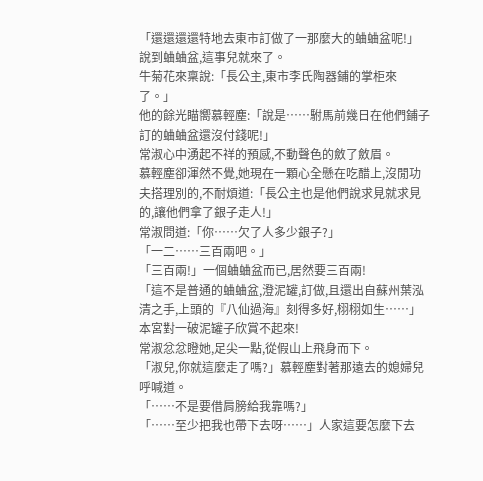「還還還還特地去東市訂做了一那麼大的蛐蛐盆呢!」
說到蛐蛐盆,這事兒就來了。
牛菊花來稟說:「長公主,東市李氏陶器鋪的掌柜來了。」
他的餘光瞄嚮慕輕塵:「說是……駙馬前幾日在他們鋪子訂的蛐蛐盆還沒付錢呢!」
常淑心中湧起不祥的預感,不動聲色的斂了斂眉。
慕輕塵卻渾然不覺,她現在一顆心全懸在吃醋上,沒閒功夫搭理別的,不耐煩道:「長公主也是他們說求見就求見的,讓他們拿了銀子走人!」
常淑問道:「你……欠了人多少銀子?」
「一二……三百兩吧。」
「三百兩!」一個蛐蛐盆而已,居然要三百兩!
「這不是普通的蛐蛐盆,澄泥罐,訂做,且還出自蘇州葉泓清之手,上頭的『八仙過海』刻得多好,栩栩如生……」
本宮對一破泥罐子欣賞不起來!
常淑忿忿瞪她,足尖一點,從假山上飛身而下。
「淑兒,你就這麼走了嗎?」慕輕塵對著那遠去的媳婦兒呼喊道。
「……不是要借肩膀給我靠嗎?」
「……至少把我也帶下去呀……」人家這要怎麼下去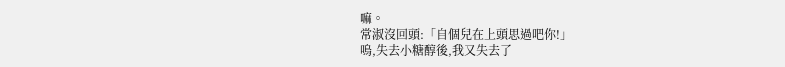嘛。
常淑沒回頭:「自個兒在上頭思過吧你!」
嗚,失去小糖醇後,我又失去了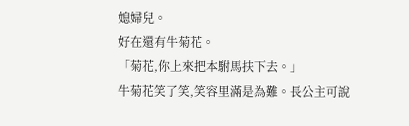媳婦兒。
好在還有牛菊花。
「菊花,你上來把本駙馬扶下去。」
牛菊花笑了笑,笑容里滿是為難。長公主可說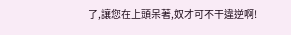了,讓您在上頭呆著,奴才可不干違逆啊!